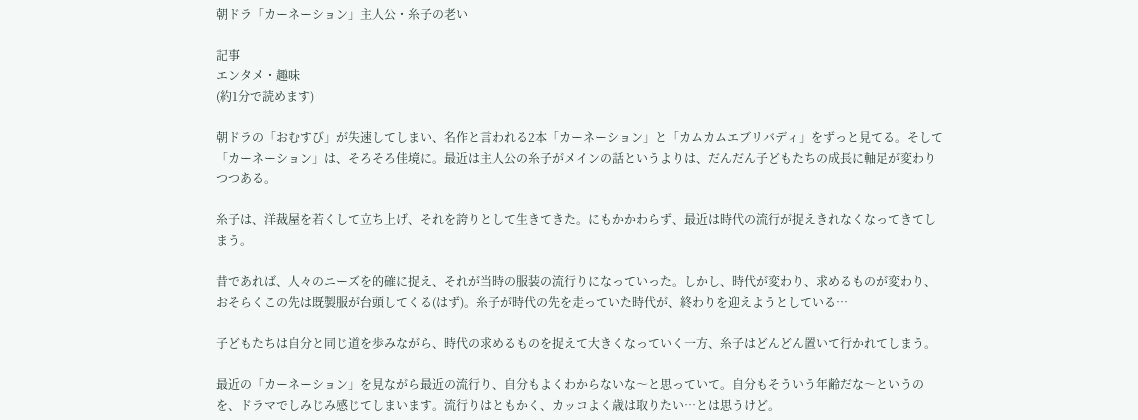朝ドラ「カーネーション」主人公・糸子の老い

記事
エンタメ・趣味
(約1分で読めます)

朝ドラの「おむすび」が失速してしまい、名作と言われる2本「カーネーション」と「カムカムエブリバディ」をずっと見てる。そして「カーネーション」は、そろそろ佳境に。最近は主人公の糸子がメインの話というよりは、だんだん子どもたちの成長に軸足が変わりつつある。

糸子は、洋裁屋を若くして立ち上げ、それを誇りとして生きてきた。にもかかわらず、最近は時代の流行が捉えきれなくなってきてしまう。

昔であれば、人々のニーズを的確に捉え、それが当時の服装の流行りになっていった。しかし、時代が変わり、求めるものが変わり、おそらくこの先は既製服が台頭してくる(はず)。糸子が時代の先を走っていた時代が、終わりを迎えようとしている…

子どもたちは自分と同じ道を歩みながら、時代の求めるものを捉えて大きくなっていく一方、糸子はどんどん置いて行かれてしまう。

最近の「カーネーション」を見ながら最近の流行り、自分もよくわからないな〜と思っていて。自分もそういう年齢だな〜というのを、ドラマでしみじみ感じてしまいます。流行りはともかく、カッコよく歳は取りたい…とは思うけど。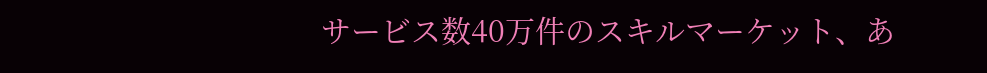サービス数40万件のスキルマーケット、あ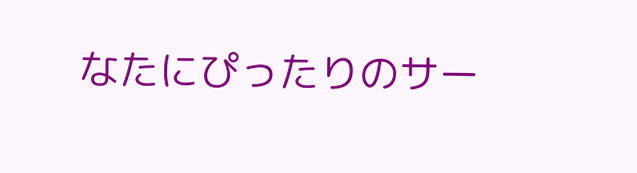なたにぴったりのサー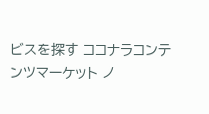ビスを探す ココナラコンテンツマーケット ノ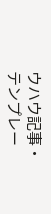ウハウ記事・テンプレー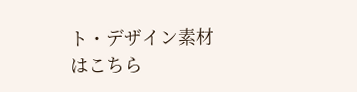ト・デザイン素材はこちら